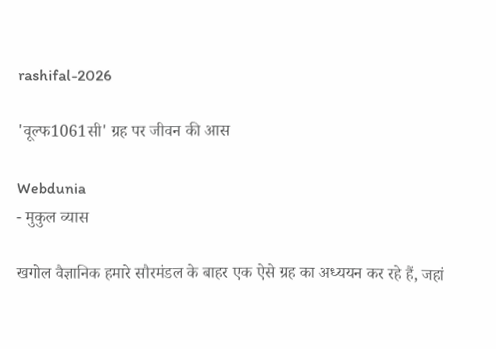rashifal-2026

'वूल्फ1061सी' ग्रह पर जीवन की आस

Webdunia
- मुकुल व्यास

खगोल वैज्ञानिक हमारे सौरमंडल के बाहर एक ऐसे ग्रह का अध्ययन कर रहे हैं, जहां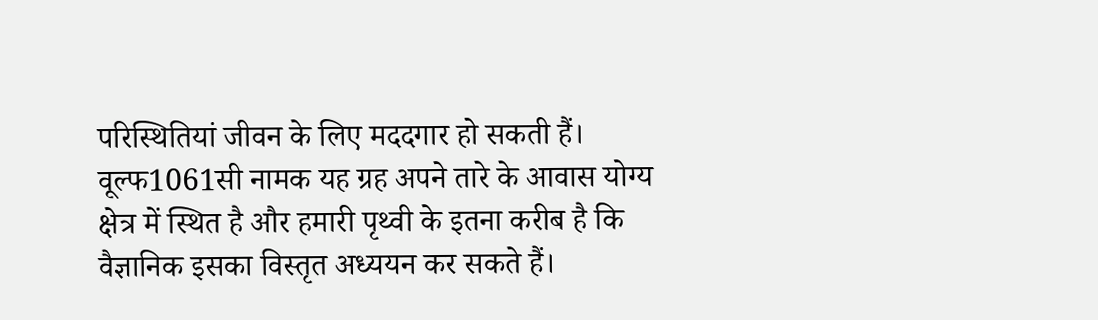परिस्थितियां जीवन के लिए मददगार हो सकती हैं। वूल्फ1061सी नामक यह ग्रह अपने तारे के आवास योग्य क्षेत्र में स्थित है और हमारी पृथ्वी के इतना करीब है कि वैज्ञानिक इसका विस्तृत अध्ययन कर सकते हैं।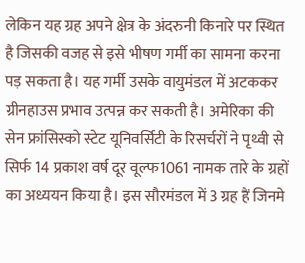लेकिन यह ग्रह अपने क्षेत्र के अंदरुनी किनारे पर स्थित है जिसकी वजह से इसे भीषण गर्मी का सामना करना पड़ सकता है। यह गर्मी उसके वायुमंडल में अटककर ग्रीनहाउस प्रभाव उत्पन्न कर सकती है। अमेरिका की सेन फ्रांसिस्को स्टेट यूनिवर्सिटी के रिसर्चरों ने पृथ्वी से सिर्फ 14 प्रकाश वर्ष दूर वूल्फ1061 नामक तारे के ग्रहों का अध्ययन किया है। इस सौरमंडल में 3 ग्रह हैं जिनमे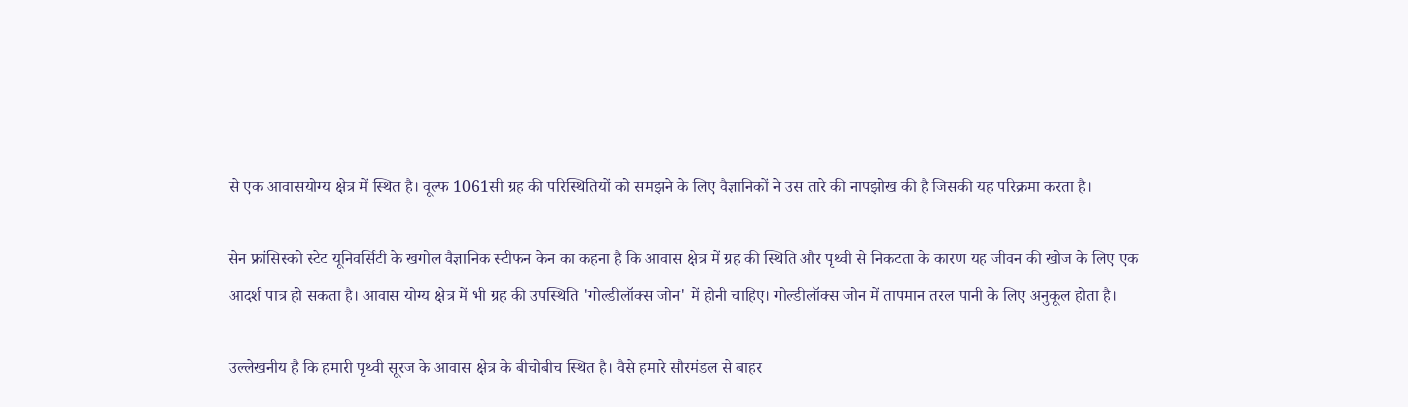से एक आवासयोग्य क्षेत्र में स्थित है। वूल्फ 1061सी ग्रह की परिस्थितियों को समझने के लिए वैज्ञानिकों ने उस तारे की नापझोख की है जिसकी यह परिक्रमा करता है।

सेन फ्रांसिस्को स्टेट यूनिवर्सिटी के खगोल वैज्ञानिक स्टीफन केन का कहना है कि आवास क्षेत्र में ग्रह की स्थिति और पृथ्वी से निकटता के कारण यह जीवन की खोज के लिए एक आदर्श पात्र हो सकता है। आवास योग्य क्षेत्र में भी ग्रह की उपस्थिति 'गोल्डीलॉक्स जोन' में होनी चाहिए। गोल्डीलॉक्स जोन में तापमान तरल पानी के लिए अनुकूल होता है।

उल्लेखनीय है कि हमारी पृथ्वी सूरज के आवास क्षेत्र के बीचोबीच स्थित है। वैसे हमारे सौरमंडल से बाहर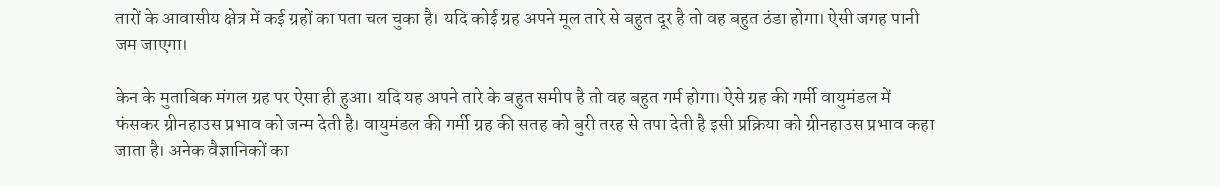तारों के आवासीय क्षेत्र में कई ग्रहों का पता चल चुका है। यदि कोई ग्रह अपने मूल तारे से बहुत दूर है तो वह बहुत ठंडा होगा। ऐसी जगह पानी जम जाएगा।

केन के मुताबिक मंगल ग्रह पर ऐसा ही हुआ। यदि यह अपने तारे के बहुत समीप है तो वह बहुत गर्म होगा। ऐसे ग्रह की गर्मी वायुमंडल में फंसकर ग्रीनहाउस प्रभाव को जन्म देती है। वायुमंडल की गर्मी ग्रह की सतह को बुरी तरह से तपा देती है इसी प्रक्रिया को ग्रीनहाउस प्रभाव कहा जाता है। अनेक वैज्ञानिकों का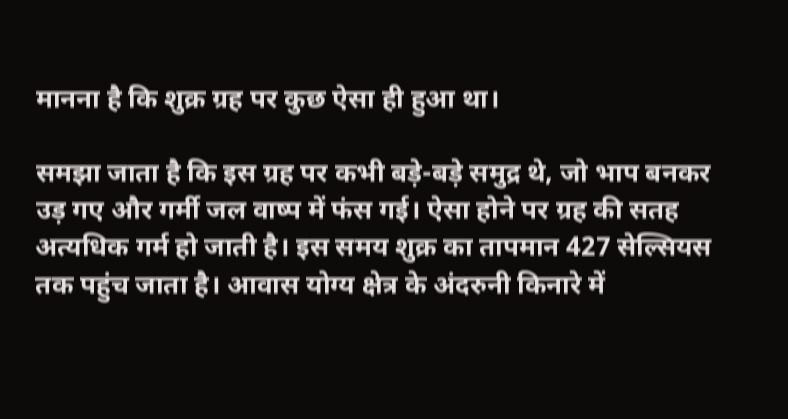मानना है कि शुक्र ग्रह पर कुछ ऐसा ही हुआ था।

समझा जाता है कि इस ग्रह पर कभी बड़े-बड़े समुद्र थे, जो भाप बनकर उड़ गए और गर्मी जल वाष्प में फंस गई। ऐसा होने पर ग्रह की सतह अत्यधिक गर्म हो जाती है। इस समय शुक्र का तापमान 427 सेल्सियस तक पहुंच जाता है। आवास योग्य क्षेत्र के अंदरुनी किनारे में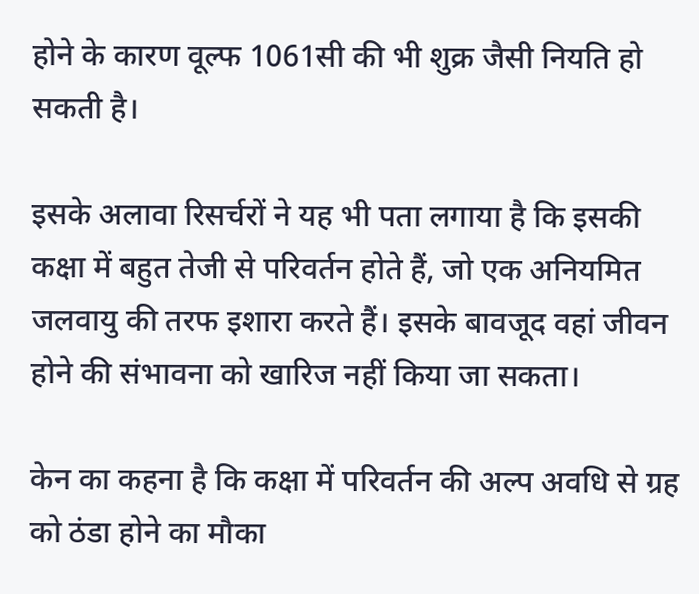होने के कारण वूल्फ 1061सी की भी शुक्र जैसी नियति हो सकती है।

इसके अलावा रिसर्चरों ने यह भी पता लगाया है कि इसकी कक्षा में बहुत तेजी से परिवर्तन होते हैं, जो एक अनियमित जलवायु की तरफ इशारा करते हैं। इसके बावजूद वहां जीवन होने की संभावना को खारिज नहीं किया जा सकता।

केन का कहना है कि कक्षा में परिवर्तन की अल्प अवधि से ग्रह को ठंडा होने का मौका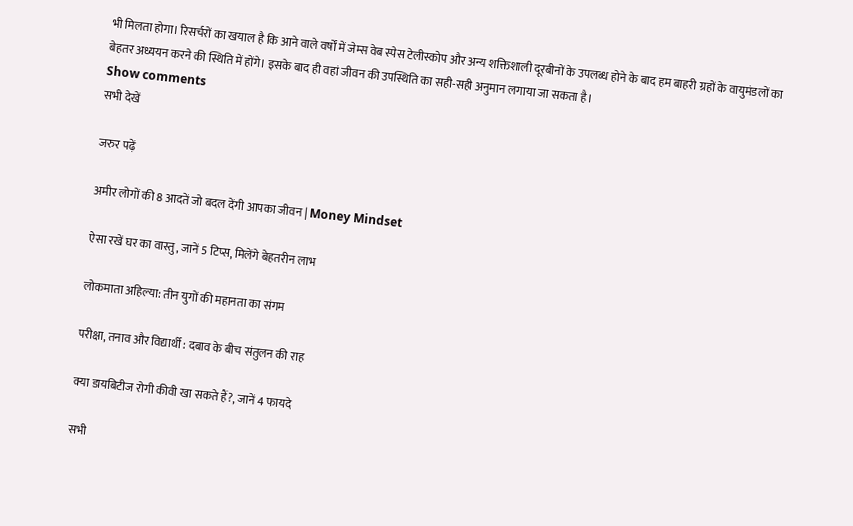भी मिलता होगा। रिसर्चरों का खयाल है कि आने वाले वर्षों में जेम्स वेब स्पेस टेलीस्कोप और अन्य शक्तिशाली दूरबीनों के उपलब्ध होने के बाद हम बाहरी ग्रहों के वायुमंडलों का बेहतर अध्ययन करने की स्थिति में होंगे। इसके बाद ही वहां जीवन की उपस्थिति का सही-सही अनुमान लगाया जा सकता है।
Show comments
सभी देखें

जरुर पढ़ें

अमीर लोगों की 8 आदतें जो बदल देंगी आपका जीवन | Money Mindset

ऐसा रखें घर का वास्तु, जानें 5 टिप्स, मिलेंगे बेहतरीन लाभ

लोकमाता अहिल्या: तीन युगों की महानता का संगम

परीक्षा, तनाव और विद्यार्थी : दबाव के बीच संतुलन की राह

क्या डायबिटीज रोगी कीवी खा सकते हैं?, जानें 4 फायदे

सभी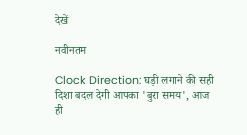देखें

नवीनतम

Clock Direction: घड़ी लगाने की सही दिशा बदल देगी आपका 'बुरा समय', आज ही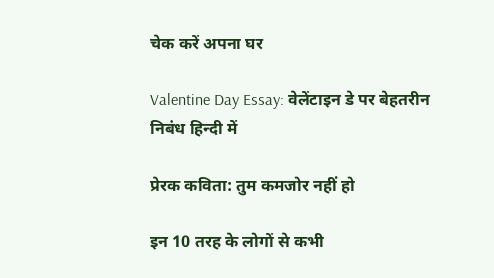चेक करें अपना घर

Valentine Day Essay: वेलेंटाइन डे पर बेहतरीन निबंध हिन्दी में

प्रेरक कविता: तुम कमजोर नहीं हो

इन 10 तरह के लोगों से कभी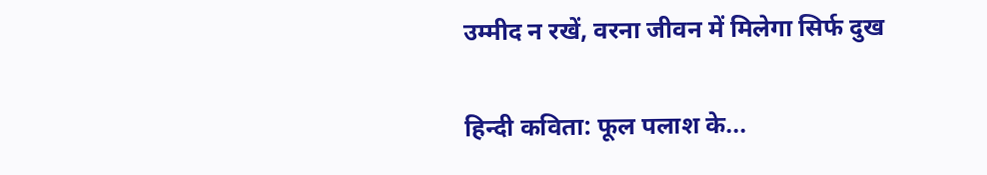उम्मीद न रखें, वरना जीवन में मिलेगा सिर्फ दुख

हिन्दी कविता: फूल पलाश के...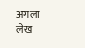अगला लेख